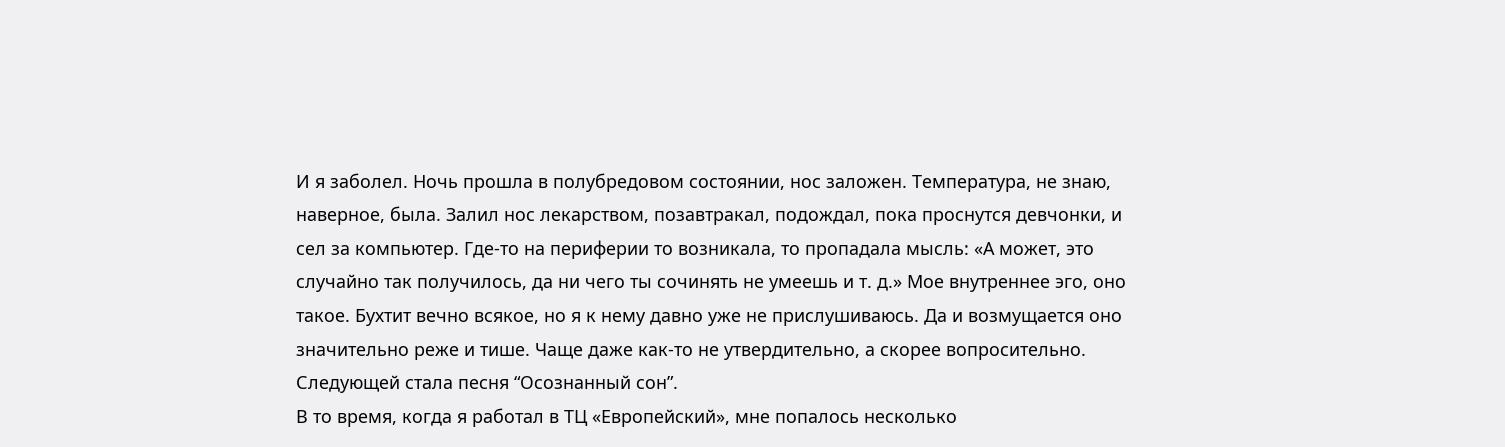И я заболел. Ночь прошла в полубредовом состоянии, нос заложен. Температура, не знаю, наверное, была. Залил нос лекарством, позавтракал, подождал, пока проснутся девчонки, и сел за компьютер. Где-то на периферии то возникала, то пропадала мысль: «А может, это случайно так получилось, да ни чего ты сочинять не умеешь и т. д.» Мое внутреннее эго, оно такое. Бухтит вечно всякое, но я к нему давно уже не прислушиваюсь. Да и возмущается оно значительно реже и тише. Чаще даже как-то не утвердительно, а скорее вопросительно.
Следующей стала песня “Осознанный сон”.
В то время, когда я работал в ТЦ «Европейский», мне попалось несколько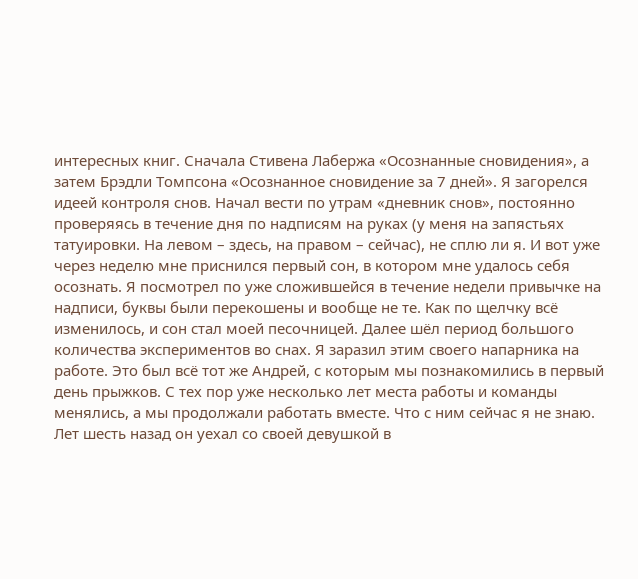интересных книг. Сначала Стивена Лабержа «Осознанные сновидения», а затем Брэдли Томпсона «Осознанное сновидение за 7 дней». Я загорелся идеей контроля снов. Начал вести по утрам «дневник снов», постоянно проверяясь в течение дня по надписям на руках (у меня на запястьях татуировки. На левом – здесь, на правом – сейчас), не сплю ли я. И вот уже через неделю мне приснился первый сон, в котором мне удалось себя осознать. Я посмотрел по уже сложившейся в течение недели привычке на надписи, буквы были перекошены и вообще не те. Как по щелчку всё изменилось, и сон стал моей песочницей. Далее шёл период большого количества экспериментов во снах. Я заразил этим своего напарника на работе. Это был всё тот же Андрей, с которым мы познакомились в первый день прыжков. С тех пор уже несколько лет места работы и команды менялись, а мы продолжали работать вместе. Что с ним сейчас я не знаю. Лет шесть назад он уехал со своей девушкой в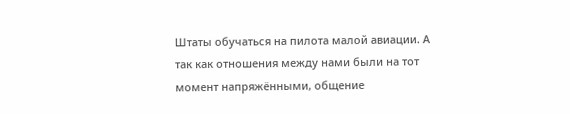Штаты обучаться на пилота малой авиации. А так как отношения между нами были на тот момент напряжёнными, общение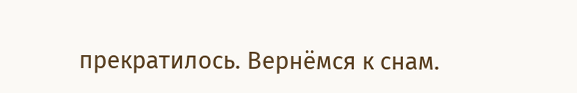прекратилось. Вернёмся к снам.